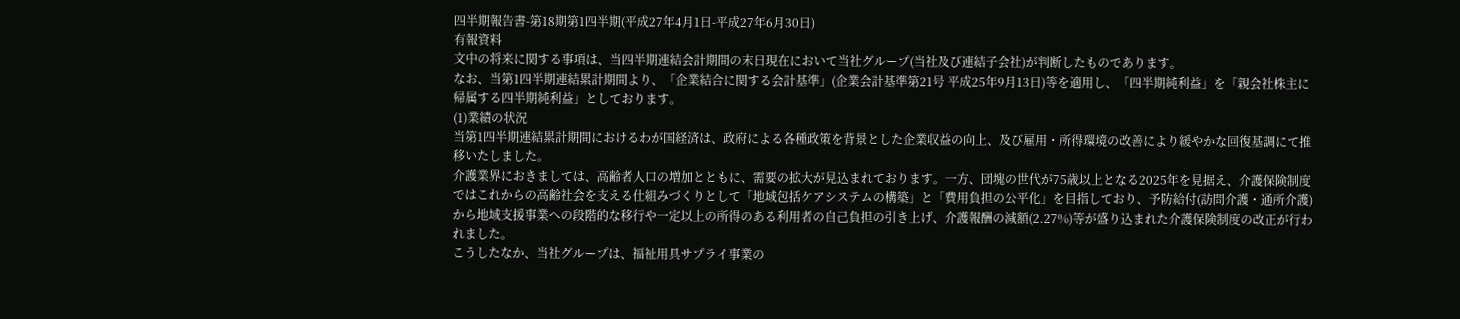四半期報告書-第18期第1四半期(平成27年4月1日-平成27年6月30日)
有報資料
文中の将来に関する事項は、当四半期連結会計期間の末日現在において当社グループ(当社及び連結子会社)が判断したものであります。
なお、当第1四半期連結累計期間より、「企業結合に関する会計基準」(企業会計基準第21号 平成25年9月13日)等を適用し、「四半期純利益」を「親会社株主に帰属する四半期純利益」としております。
(1)業績の状況
当第1四半期連結累計期間におけるわが国経済は、政府による各種政策を背景とした企業収益の向上、及び雇用・所得環境の改善により緩やかな回復基調にて推移いたしました。
介護業界におきましては、高齢者人口の増加とともに、需要の拡大が見込まれております。一方、団塊の世代が75歳以上となる2025年を見据え、介護保険制度ではこれからの高齢社会を支える仕組みづくりとして「地域包括ケアシステムの構築」と「費用負担の公平化」を目指しており、予防給付(訪問介護・通所介護)から地域支援事業への段階的な移行や一定以上の所得のある利用者の自己負担の引き上げ、介護報酬の減額(2.27%)等が盛り込まれた介護保険制度の改正が行われました。
こうしたなか、当社グループは、福祉用具サプライ事業の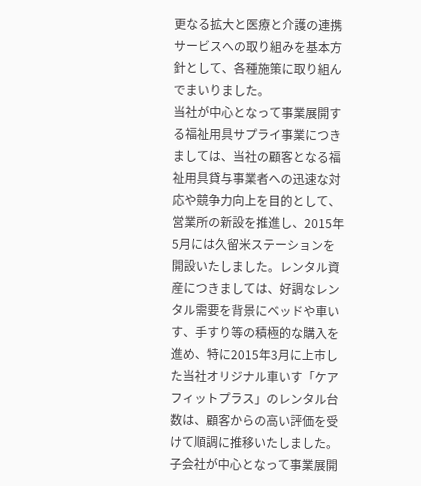更なる拡大と医療と介護の連携サービスへの取り組みを基本方針として、各種施策に取り組んでまいりました。
当社が中心となって事業展開する福祉用具サプライ事業につきましては、当社の顧客となる福祉用具貸与事業者への迅速な対応や競争力向上を目的として、営業所の新設を推進し、2015年5月には久留米ステーションを開設いたしました。レンタル資産につきましては、好調なレンタル需要を背景にベッドや車いす、手すり等の積極的な購入を進め、特に2015年3月に上市した当社オリジナル車いす「ケアフィットプラス」のレンタル台数は、顧客からの高い評価を受けて順調に推移いたしました。
子会社が中心となって事業展開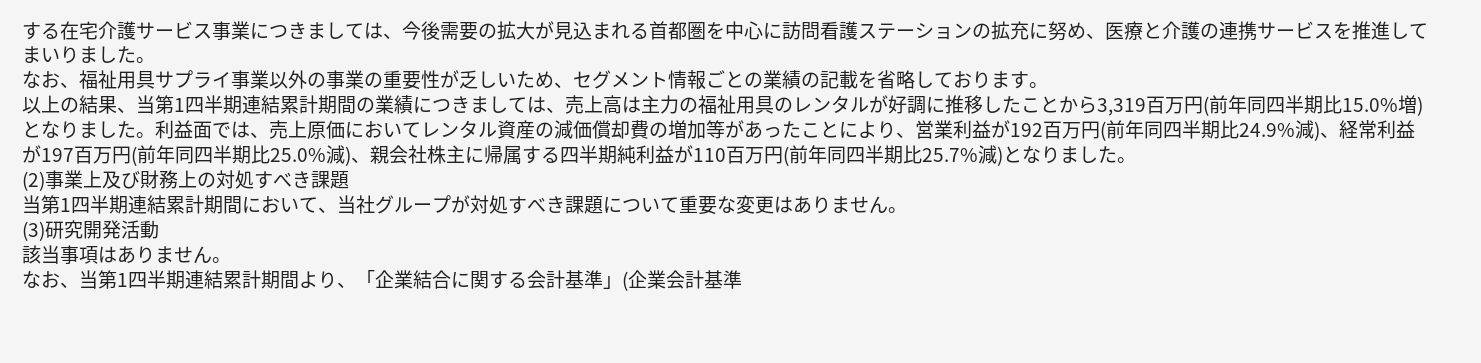する在宅介護サービス事業につきましては、今後需要の拡大が見込まれる首都圏を中心に訪問看護ステーションの拡充に努め、医療と介護の連携サービスを推進してまいりました。
なお、福祉用具サプライ事業以外の事業の重要性が乏しいため、セグメント情報ごとの業績の記載を省略しております。
以上の結果、当第1四半期連結累計期間の業績につきましては、売上高は主力の福祉用具のレンタルが好調に推移したことから3,319百万円(前年同四半期比15.0%増)となりました。利益面では、売上原価においてレンタル資産の減価償却費の増加等があったことにより、営業利益が192百万円(前年同四半期比24.9%減)、経常利益が197百万円(前年同四半期比25.0%減)、親会社株主に帰属する四半期純利益が110百万円(前年同四半期比25.7%減)となりました。
(2)事業上及び財務上の対処すべき課題
当第1四半期連結累計期間において、当社グループが対処すべき課題について重要な変更はありません。
(3)研究開発活動
該当事項はありません。
なお、当第1四半期連結累計期間より、「企業結合に関する会計基準」(企業会計基準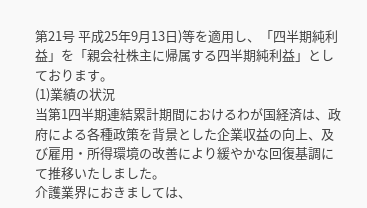第21号 平成25年9月13日)等を適用し、「四半期純利益」を「親会社株主に帰属する四半期純利益」としております。
(1)業績の状況
当第1四半期連結累計期間におけるわが国経済は、政府による各種政策を背景とした企業収益の向上、及び雇用・所得環境の改善により緩やかな回復基調にて推移いたしました。
介護業界におきましては、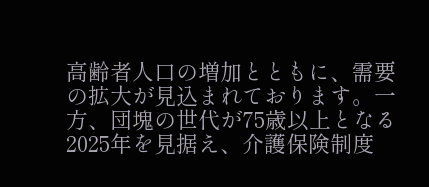高齢者人口の増加とともに、需要の拡大が見込まれております。一方、団塊の世代が75歳以上となる2025年を見据え、介護保険制度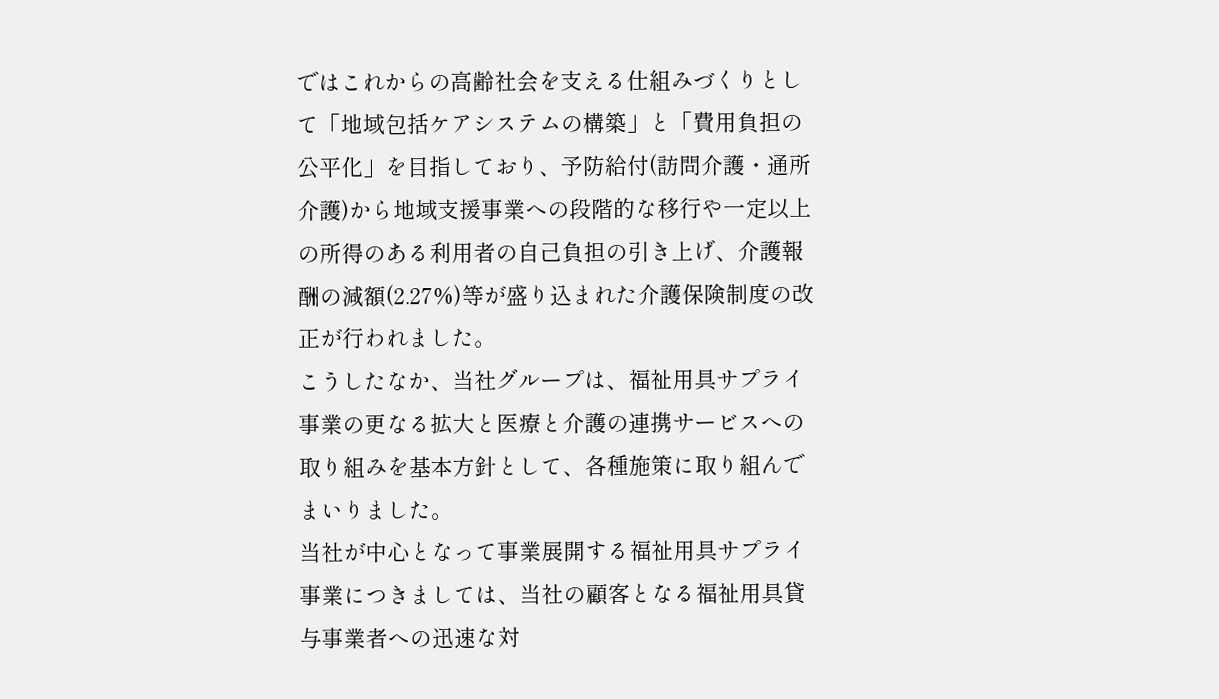ではこれからの高齢社会を支える仕組みづくりとして「地域包括ケアシステムの構築」と「費用負担の公平化」を目指しており、予防給付(訪問介護・通所介護)から地域支援事業への段階的な移行や一定以上の所得のある利用者の自己負担の引き上げ、介護報酬の減額(2.27%)等が盛り込まれた介護保険制度の改正が行われました。
こうしたなか、当社グループは、福祉用具サプライ事業の更なる拡大と医療と介護の連携サービスへの取り組みを基本方針として、各種施策に取り組んでまいりました。
当社が中心となって事業展開する福祉用具サプライ事業につきましては、当社の顧客となる福祉用具貸与事業者への迅速な対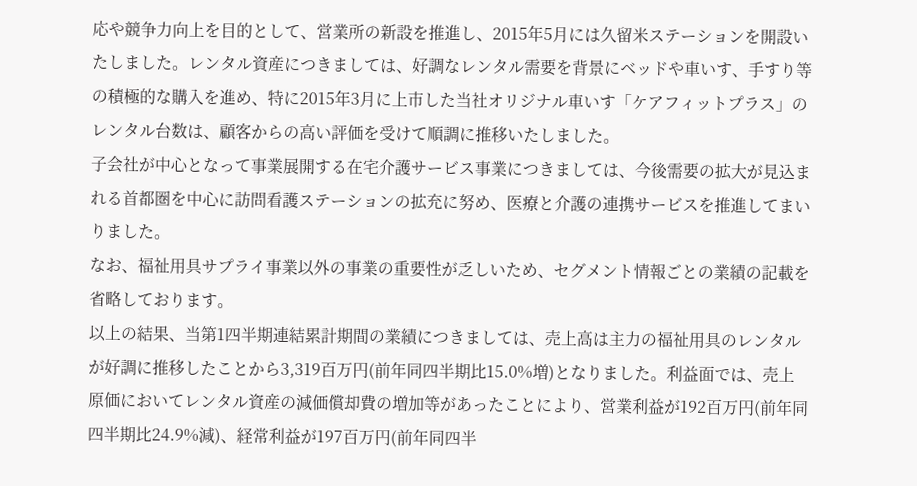応や競争力向上を目的として、営業所の新設を推進し、2015年5月には久留米ステーションを開設いたしました。レンタル資産につきましては、好調なレンタル需要を背景にベッドや車いす、手すり等の積極的な購入を進め、特に2015年3月に上市した当社オリジナル車いす「ケアフィットプラス」のレンタル台数は、顧客からの高い評価を受けて順調に推移いたしました。
子会社が中心となって事業展開する在宅介護サービス事業につきましては、今後需要の拡大が見込まれる首都圏を中心に訪問看護ステーションの拡充に努め、医療と介護の連携サービスを推進してまいりました。
なお、福祉用具サプライ事業以外の事業の重要性が乏しいため、セグメント情報ごとの業績の記載を省略しております。
以上の結果、当第1四半期連結累計期間の業績につきましては、売上高は主力の福祉用具のレンタルが好調に推移したことから3,319百万円(前年同四半期比15.0%増)となりました。利益面では、売上原価においてレンタル資産の減価償却費の増加等があったことにより、営業利益が192百万円(前年同四半期比24.9%減)、経常利益が197百万円(前年同四半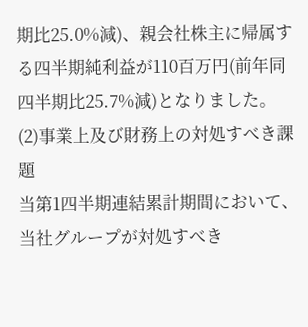期比25.0%減)、親会社株主に帰属する四半期純利益が110百万円(前年同四半期比25.7%減)となりました。
(2)事業上及び財務上の対処すべき課題
当第1四半期連結累計期間において、当社グループが対処すべき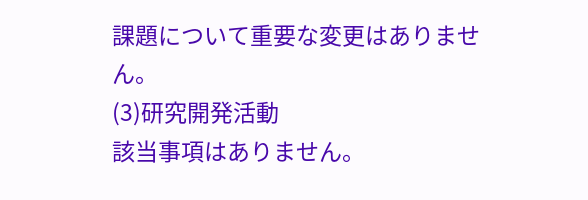課題について重要な変更はありません。
(3)研究開発活動
該当事項はありません。